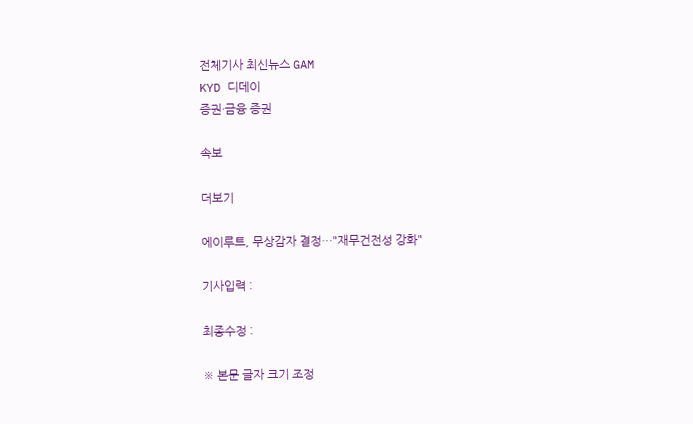전체기사 최신뉴스 GAM
KYD 디데이
증권·금융 증권

속보

더보기

에이루트, 무상감자 결정…"재무건전성 강화"

기사입력 :

최종수정 :

※ 본문 글자 크기 조정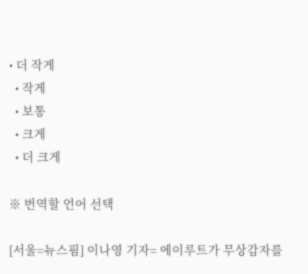• 더 작게
  • 작게
  • 보통
  • 크게
  • 더 크게

※ 번역할 언어 선택

[서울=뉴스핌] 이나영 기자= 에이루트가 무상감자를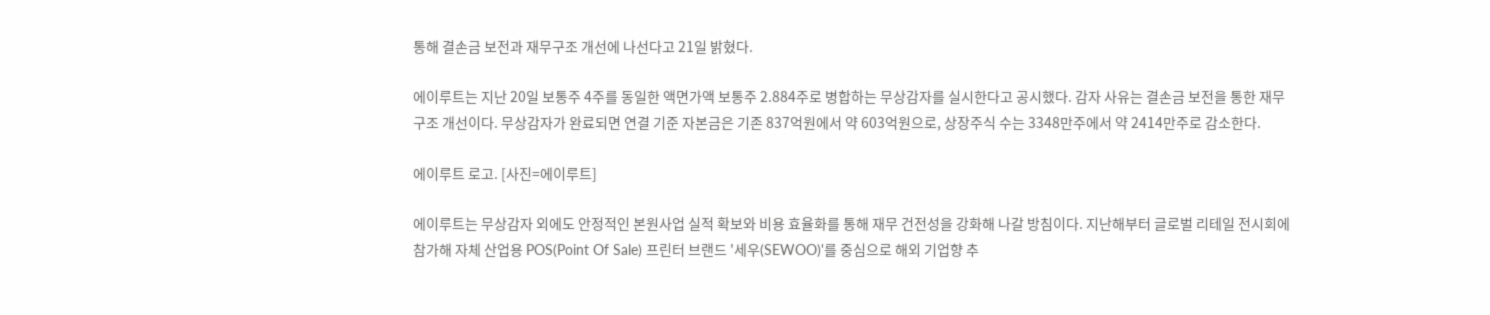통해 결손금 보전과 재무구조 개선에 나선다고 21일 밝혔다.

에이루트는 지난 20일 보통주 4주를 동일한 액면가액 보통주 2.884주로 병합하는 무상감자를 실시한다고 공시했다. 감자 사유는 결손금 보전을 통한 재무구조 개선이다. 무상감자가 완료되면 연결 기준 자본금은 기존 837억원에서 약 603억원으로, 상장주식 수는 3348만주에서 약 2414만주로 감소한다.

에이루트 로고. [사진=에이루트]

에이루트는 무상감자 외에도 안정적인 본원사업 실적 확보와 비용 효율화를 통해 재무 건전성을 강화해 나갈 방침이다. 지난해부터 글로벌 리테일 전시회에 참가해 자체 산업용 POS(Point Of Sale) 프린터 브랜드 '세우(SEWOO)'를 중심으로 해외 기업향 추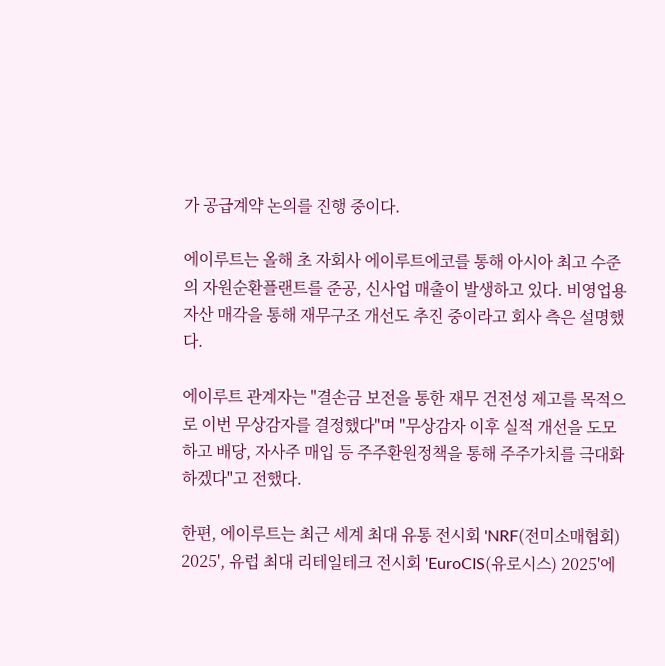가 공급계약 논의를 진행 중이다.

에이루트는 올해 초 자회사 에이루트에코를 통해 아시아 최고 수준의 자원순환플랜트를 준공, 신사업 매출이 발생하고 있다. 비영업용자산 매각을 통해 재무구조 개선도 추진 중이라고 회사 측은 설명했다.

에이루트 관계자는 "결손금 보전을 통한 재무 건전성 제고를 목적으로 이번 무상감자를 결정했다"며 "무상감자 이후 실적 개선을 도모하고 배당, 자사주 매입 등 주주환원정책을 통해 주주가치를 극대화하겠다"고 전했다.

한편, 에이루트는 최근 세계 최대 유통 전시회 'NRF(전미소매협회) 2025', 유럽 최대 리테일테크 전시회 'EuroCIS(유로시스) 2025'에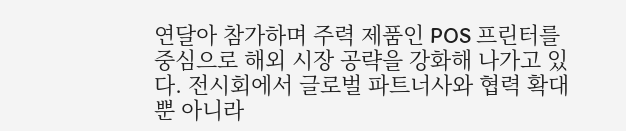연달아 참가하며 주력 제품인 POS 프린터를 중심으로 해외 시장 공략을 강화해 나가고 있다. 전시회에서 글로벌 파트너사와 협력 확대뿐 아니라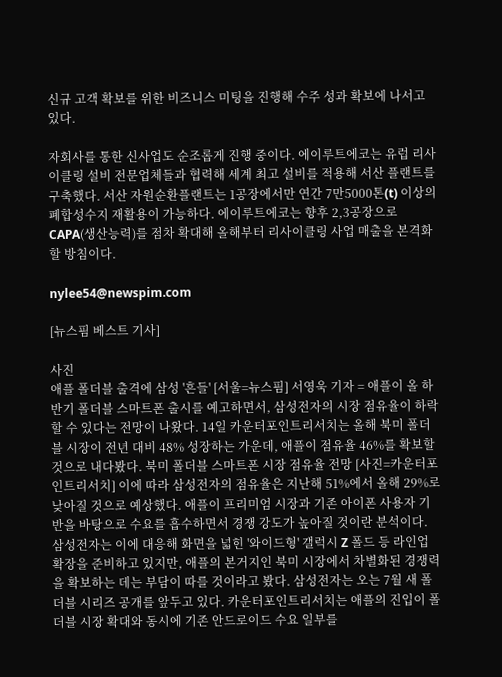신규 고객 확보를 위한 비즈니스 미팅을 진행해 수주 성과 확보에 나서고 있다.

자회사를 통한 신사업도 순조롭게 진행 중이다. 에이루트에코는 유럽 리사이클링 설비 전문업체들과 협력해 세계 최고 설비를 적용해 서산 플랜트를 구축했다. 서산 자원순환플랜트는 1공장에서만 연간 7만5000톤(t) 이상의 폐합성수지 재활용이 가능하다. 에이루트에코는 향후 2,3공장으로 CAPA(생산능력)를 점차 확대해 올해부터 리사이클링 사업 매출을 본격화할 방침이다.

nylee54@newspim.com

[뉴스핌 베스트 기사]

사진
애플 폴더블 출격에 삼성 '흔들' [서울=뉴스핌] 서영욱 기자 = 애플이 올 하반기 폴더블 스마트폰 출시를 예고하면서, 삼성전자의 시장 점유율이 하락할 수 있다는 전망이 나왔다. 14일 카운터포인트리서치는 올해 북미 폴더블 시장이 전년 대비 48% 성장하는 가운데, 애플이 점유율 46%를 확보할 것으로 내다봤다. 북미 폴더블 스마트폰 시장 점유율 전망 [사진=카운터포인트리서치] 이에 따라 삼성전자의 점유율은 지난해 51%에서 올해 29%로 낮아질 것으로 예상했다. 애플이 프리미엄 시장과 기존 아이폰 사용자 기반을 바탕으로 수요를 흡수하면서 경쟁 강도가 높아질 것이란 분석이다. 삼성전자는 이에 대응해 화면을 넓힌 '와이드형' 갤럭시 Z 폴드 등 라인업 확장을 준비하고 있지만, 애플의 본거지인 북미 시장에서 차별화된 경쟁력을 확보하는 데는 부담이 따를 것이라고 봤다. 삼성전자는 오는 7월 새 폴더블 시리즈 공개를 앞두고 있다. 카운터포인트리서치는 애플의 진입이 폴더블 시장 확대와 동시에 기존 안드로이드 수요 일부를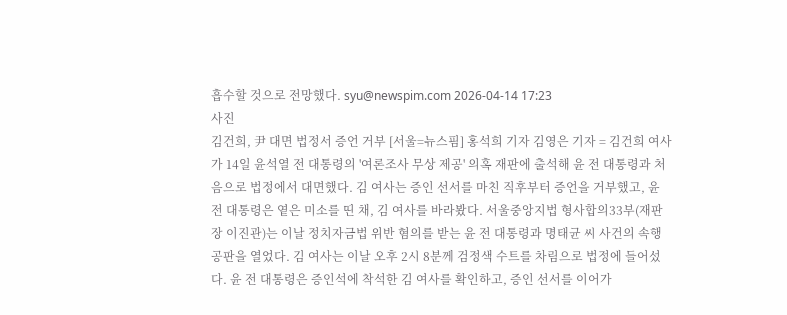흡수할 것으로 전망했다. syu@newspim.com 2026-04-14 17:23
사진
김건희, 尹 대면 법정서 증언 거부 [서울=뉴스핌] 홍석희 기자 김영은 기자 = 김건희 여사가 14일 윤석열 전 대통령의 '여론조사 무상 제공' 의혹 재판에 출석해 윤 전 대통령과 처음으로 법정에서 대면했다. 김 여사는 증인 선서를 마친 직후부터 증언을 거부했고, 윤 전 대통령은 옅은 미소를 띤 채, 김 여사를 바라봤다. 서울중앙지법 형사합의33부(재판장 이진관)는 이날 정치자금법 위반 혐의를 받는 윤 전 대통령과 명태균 씨 사건의 속행 공판을 열었다. 김 여사는 이날 오후 2시 8분께 검정색 수트를 차림으로 법정에 들어섰다. 윤 전 대통령은 증인석에 착석한 김 여사를 확인하고, 증인 선서를 이어가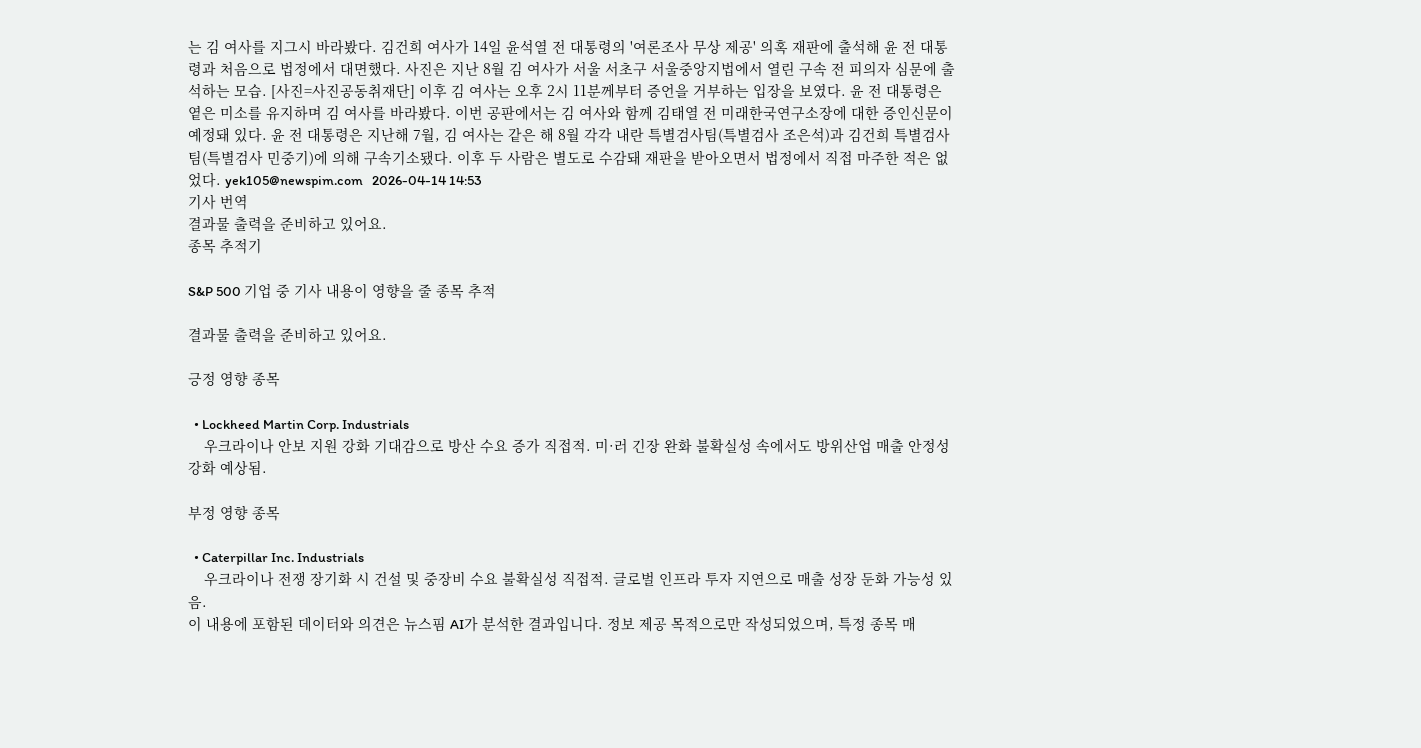는 김 여사를 지그시 바라봤다. 김건희 여사가 14일 윤석열 전 대통령의 '여론조사 무상 제공' 의혹 재판에 출석해 윤 전 대통령과 처음으로 법정에서 대면했다. 사진은 지난 8월 김 여사가 서울 서초구 서울중앙지법에서 열린 구속 전 피의자 심문에 출석하는 모습. [사진=사진공동취재단] 이후 김 여사는 오후 2시 11분께부터 증언을 거부하는 입장을 보였다. 윤 전 대통령은 옅은 미소를 유지하며 김 여사를 바라봤다. 이번 공판에서는 김 여사와 함께 김태열 전 미래한국연구소장에 대한 증인신문이 예정돼 있다. 윤 전 대통령은 지난해 7월, 김 여사는 같은 해 8월 각각 내란 특별검사팀(특별검사 조은석)과 김건희 특별검사팀(특별검사 민중기)에 의해 구속기소됐다. 이후 두 사람은 별도로 수감돼 재판을 받아오면서 법정에서 직접 마주한 적은 없었다. yek105@newspim.com   2026-04-14 14:53
기사 번역
결과물 출력을 준비하고 있어요.
종목 추적기

S&P 500 기업 중 기사 내용이 영향을 줄 종목 추적

결과물 출력을 준비하고 있어요.

긍정 영향 종목

  • Lockheed Martin Corp. Industrials
    우크라이나 안보 지원 강화 기대감으로 방산 수요 증가 직접적. 미·러 긴장 완화 불확실성 속에서도 방위산업 매출 안정성 강화 예상됨.

부정 영향 종목

  • Caterpillar Inc. Industrials
    우크라이나 전쟁 장기화 시 건설 및 중장비 수요 불확실성 직접적. 글로벌 인프라 투자 지연으로 매출 성장 둔화 가능성 있음.
이 내용에 포함된 데이터와 의견은 뉴스핌 AI가 분석한 결과입니다. 정보 제공 목적으로만 작성되었으며, 특정 종목 매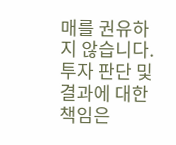매를 권유하지 않습니다. 투자 판단 및 결과에 대한 책임은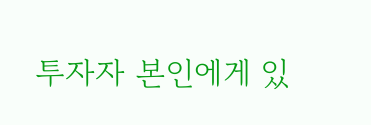투자자 본인에게 있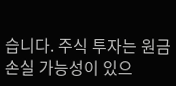습니다. 주식 투자는 원금 손실 가능성이 있으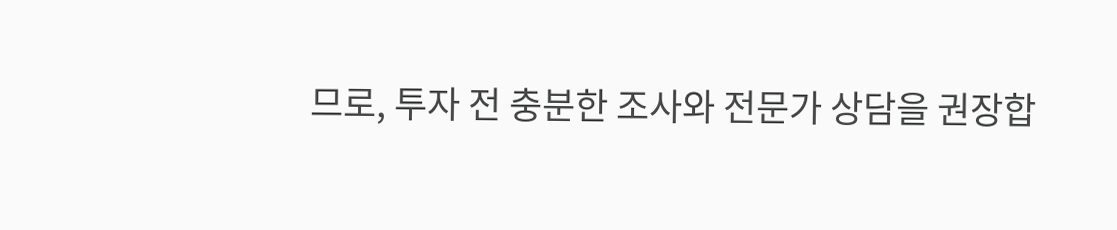므로, 투자 전 충분한 조사와 전문가 상담을 권장합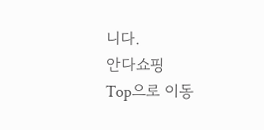니다.
안다쇼핑
Top으로 이동